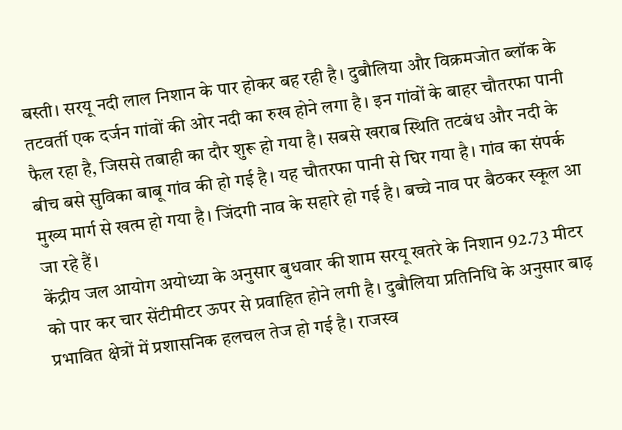बस्ती। सरयू नदी लाल निशान के पार होकर बह रही है। दुबौलिया और विक्रमजोत ब्लॉक के तटवर्ती एक दर्जन गांवों की ओर नदी का रुख होने लगा है। इन गांवों के बाहर चौतरफा पानी फैल रहा है, जिससे तबाही का दौर शुरू हो गया है। सबसे खराब स्थिति तटबंध और नदी के बीच बसे सुविका बाबू गांव की हो गई है। यह चौतरफा पानी से घिर गया है। गांव का संपर्क मुख्य मार्ग से खत्म हो गया है। जिंदगी नाव के सहारे हो गई है। बच्चे नाव पर बैठकर स्कूल आ जा रहे हैं।
केंद्रीय जल आयोग अयोध्या के अनुसार बुधवार की शाम सरयू खतरे के निशान 92.73 मीटर को पार कर चार सेंटीमीटर ऊपर से प्रवाहित होने लगी है। दुबौलिया प्रतिनिधि के अनुसार बाढ़ प्रभावित क्षेत्रों में प्रशासनिक हलचल तेज हो गई है। राजस्व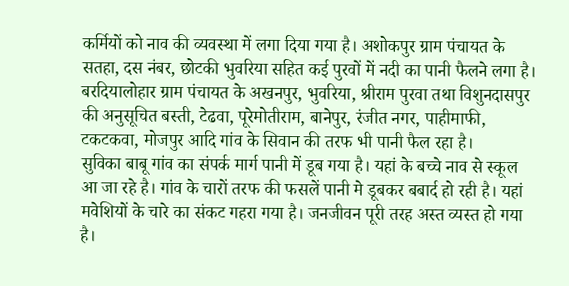कर्मियों को नाव की व्यवस्था में लगा दिया गया है। अशोकपुर ग्राम पंचायत के सतहा, दस नंबर, छोटकी भुवरिया सहित कई पुरवों में नदी का पानी फैलने लगा है। बरदियालोहार ग्राम पंचायत के अखनपुर, भुवरिया, श्रीराम पुरवा तथा विशुनदासपुर की अनुसूचित बस्ती, टेढवा, पूरेमोतीराम, बानेपुर, रंजीत नगर, पाहीमाफी, टकटकवा, मोजपुर आदि गांव के सिवान की तरफ भी पानी फैल रहा है।
सुविका बाबू गांव का संपर्क मार्ग पानी में डूब गया है। यहां के बच्चे नाव से स्कूल आ जा रहे है। गांव के चारों तरफ की फसलें पानी मे डूबकर बबार्द हो रही है। यहां मवेशियों के चारे का संकट गहरा गया है। जनजीवन पूरी तरह अस्त व्यस्त हो गया है।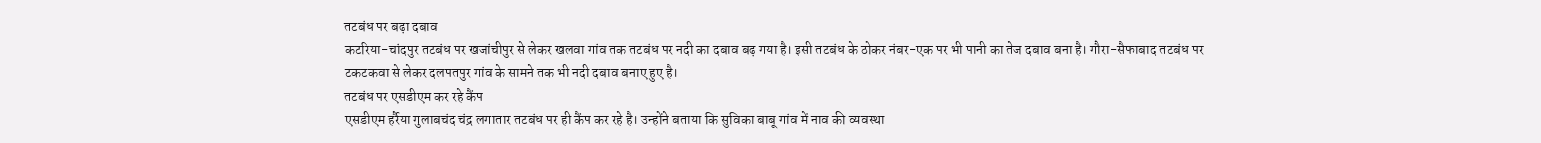तटबंध पर बढ़ा दबाव
कटरिया-चांदपुर तटबंध पर खजांचीपुर से लेकर खलवा गांव तक तटबंध पर नदी का दबाव बढ़ गया है। इसी तटबंध के ठोकर नंबर-एक पर भी पानी का तेज दबाव बना है। गौरा-सैफाबाद तटबंध पर टकटकवा से लेकर दलपतपुर गांव के सामने तक भी नदी दबाव बनाए हुए है।
तटबंध पर एसडीएम कर रहे कैंप
एसडीएम हर्रैया गुलाबचंद चंद्र लगातार तटबंध पर ही कैंप कर रहे है। उन्होंने बताया कि सुविका बाबू गांव में नाव की व्यवस्था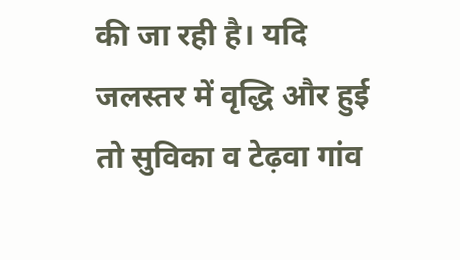की जा रही है। यदि जलस्तर में वृद्धि और हुई तो सुविका व टेढ़वा गांव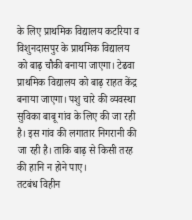के लिए प्राथमिक विद्यालय कटरिया व विशुनदासपुर के प्राथमिक विद्यालय को बाढ़ चौकी बनाया जाएगा। टेढवा प्राथमिक विद्यालय को बाढ़ राहत केंद्र बनाया जाएगा। पशु चारे की व्यवस्था सुविका बाबू गांव के लिए की जा रही है। इस गांव की लगातार निगरानी की जा रही है। ताकि बाढ़ से किसी तरह की हानि न होने पाए।
तटबंध विहीन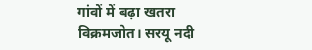गांवों में बढ़ा खतरा
विक्रमजोत। सरयू नदी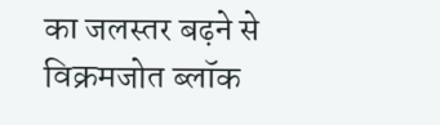का जलस्तर बढ़ने से विक्रमजोत ब्लॉक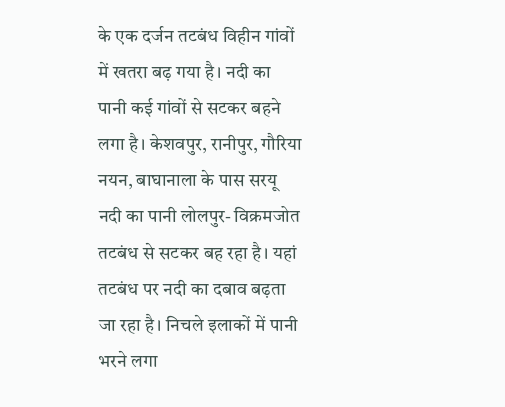के एक दर्जन तटबंध विहीन गांवों में खतरा बढ़ गया है। नदी का पानी कई गांवों से सटकर बहने लगा है। केशवपुर, रानीपुर, गौरिया नयन, बाघानाला के पास सरयू नदी का पानी लोलपुर- विक्रमजोत तटबंध से सटकर बह रहा है। यहां तटबंध पर नदी का दबाव बढ़ता जा रहा है। निचले इलाकों में पानी भरने लगा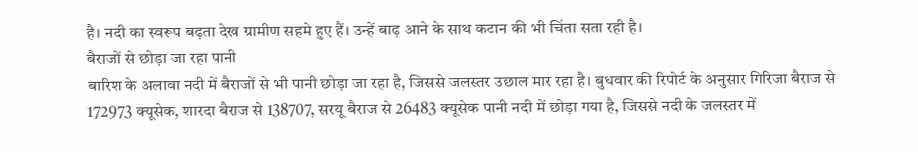है। नदी का स्वरूप बढ़ता देख ग्रामीण सहमे हुए हैं। उन्हें बाढ़ आने के साथ कटान की भी चिंता सता रही है।
बैराजों से छोड़ा जा रहा पानी
बारिश के अलावा नदी में बैराजों से भी पानी छोड़ा जा रहा है, जिससे जलस्तर उछाल मार रहा है। बुधवार की रिपोर्ट के अनुसार गिरिजा बैराज से 172973 क्यूसेक, शारदा बैराज से 138707, सरयू बैराज से 26483 क्यूसेक पानी नदी में छोड़ा गया है, जिससे नदी के जलस्तर में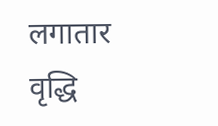लगातार वृद्धि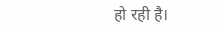हो रही है।